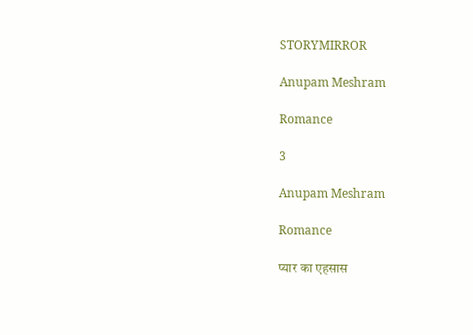STORYMIRROR

Anupam Meshram

Romance

3

Anupam Meshram

Romance

प्यार का एहसास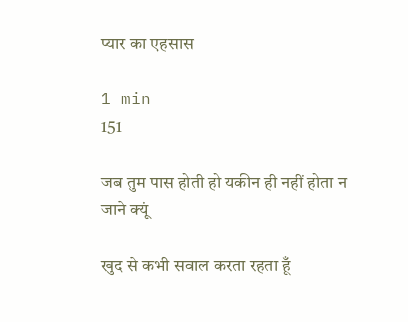प्यार का एहसास

1 min
151

जब तुम पास होती हो यकीन ही नहीं होता न जाने क्यूं

खुद से कभी सवाल करता रहता हूँ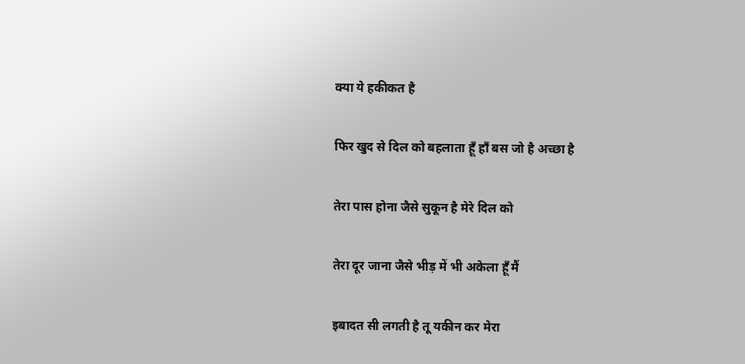क्या ये हकीकत है

फिर खुद से दिल को बहलाता हूँ हाँ बस जो है अच्छा है

तेरा पास होना जैसे सुकून है मेरे दिल को

तेरा दूर जाना जैसे भीड़ में भी अकेला हूँ मैं

इबादत सी लगती है तू यकीन कर मेरा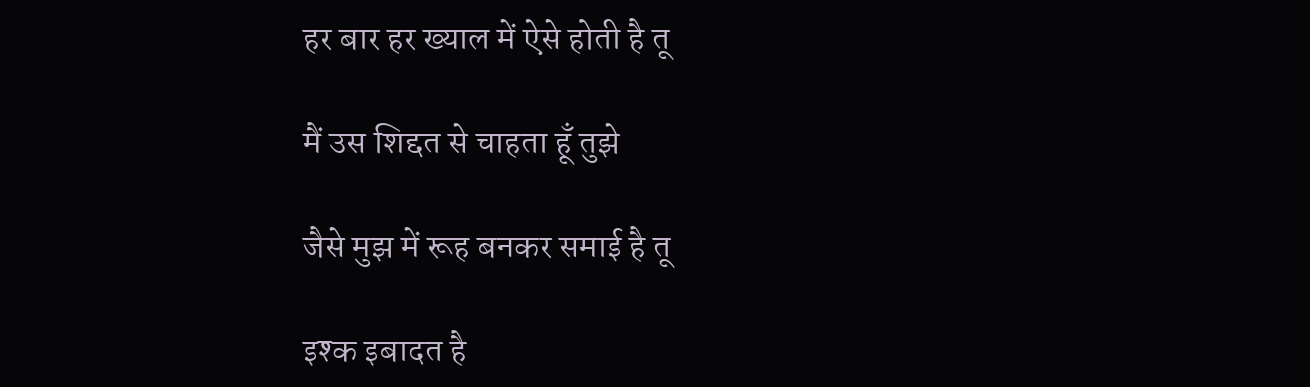हर बार हर ख्याल में ऐसे होती है तू

मैं उस शिद्दत से चाहता हूँ तुझे

जैसे मुझ में रूह बनकर समाई है तू

इश्क इबादत है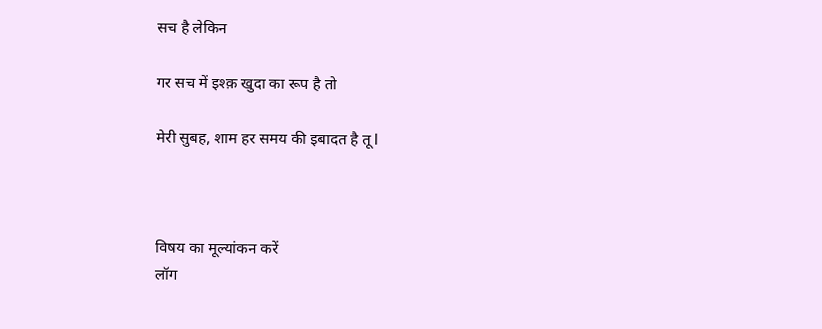सच है लेकिन

गर सच में इश्क़ खुदा का रूप है तो

मेरी सुबह, शाम हर समय की इबादत है तू l



विषय का मूल्यांकन करें
लॉग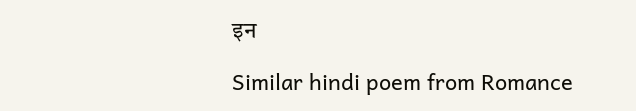इन

Similar hindi poem from Romance